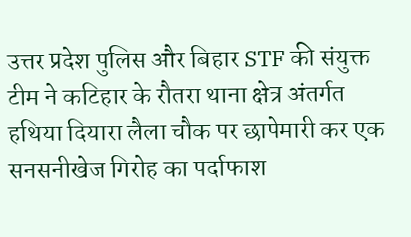उत्तर प्रदेश पुलिस और बिहार STF की संयुक्त टीम ने कटिहार के रौतरा थाना क्षेत्र अंतर्गत हथिया दियारा लैला चौक पर छापेमारी कर एक सनसनीखेज गिरोह का पर्दाफाश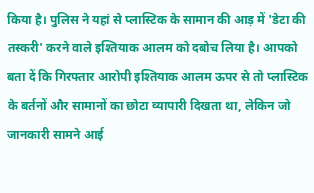किया है। पुलिस ने यहां से प्लास्टिक के सामान की आड़ में 'डेटा की तस्करी' करने वाले इश्तियाक आलम को दबोच लिया है। आपको बता दें कि गिरफ्तार आरोपी इश्तियाक आलम ऊपर से तो प्लास्टिक के बर्तनों और सामानों का छोटा व्यापारी दिखता था, लेकिन जो जानकारी सामने आई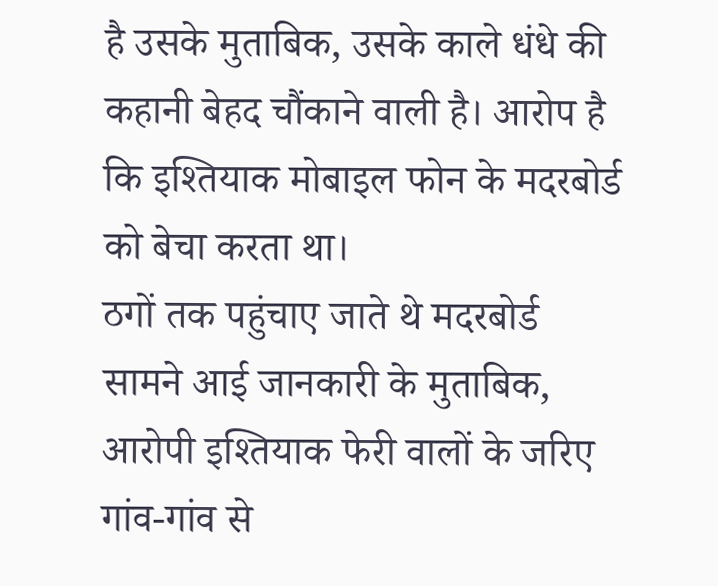है उसके मुताबिक, उसके काले धंधे की कहानी बेहद चौंकाने वाली है। आरोप है कि इश्तियाक मोबाइल फोन के मदरबोर्ड को बेचा करता था।
ठगों तक पहुंचाए जाते थे मदरबोर्ड
सामने आई जानकारी के मुताबिक, आरोपी इश्तियाक फेरी वालों के जरिए गांव-गांव से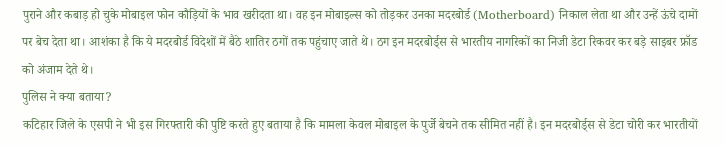पुराने और कबाड़ हो चुके मोबाइल फोन कौड़ियों के भाव खरीदता था। वह इन मोबाइल्स को तोड़कर उनका मदरबोर्ड (Motherboard) निकाल लेता था और उन्हें ऊंचे दामों पर बेच देता था। आशंका है कि ये मदरबोर्ड विदेशों में बैठे शातिर ठगों तक पहुंचाए जाते थे। ठग इन मदरबोर्ड्स से भारतीय नागरिकों का निजी डेटा रिकवर कर बड़े साइबर फ्रॉड को अंजाम देते थे।
पुलिस ने क्या बताया?
कटिहार जिले के एसपी ने भी इस गिरफ्तारी की पुष्टि करते हुए बताया है कि मामला केवल मोबाइल के पुर्जे बेचने तक सीमित नहीं है। इन मदरबोर्ड्स से डेटा चोरी कर भारतीयों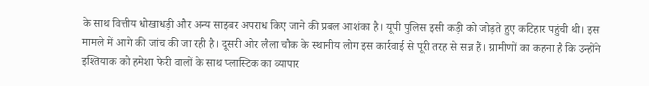के साथ वित्तीय धोखाधड़ी और अन्य साइबर अपराध किए जाने की प्रबल आशंका है। यूपी पुलिस इसी कड़ी को जोड़ते हुए कटिहार पहुंची थी। इस मामले में आगे की जांच की जा रही है। दूसरी ओर लैला चौक के स्थानीय लोग इस कार्रवाई से पूरी तरह से सन्न हैं। ग्रामीणों का कहना है कि उन्होंने इश्तियाक को हमेशा फेरी वालों के साथ प्लास्टिक का व्यापार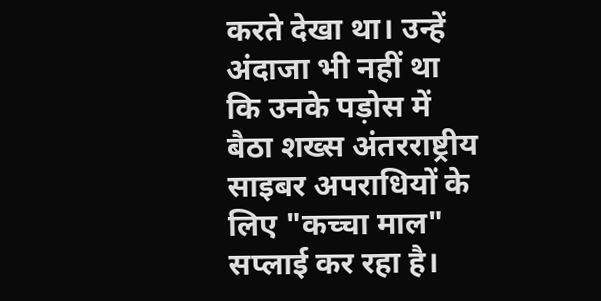करते देखा था। उन्हें अंदाजा भी नहीं था कि उनके पड़ोस में बैठा शख्स अंतरराष्ट्रीय साइबर अपराधियों के लिए "कच्चा माल" सप्लाई कर रहा है।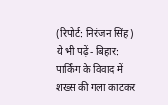(रिपोर्ट: निरंजन सिंह)
ये भी पढ़ें- बिहार: पार्किंग के विवाद में शख्स की गला काटकर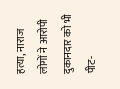हत्या, नाराज लोगों ने आरोपी दुकानदार को भी पीट-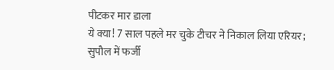पीटकर मार डाला
ये क्या! 7 साल पहले मर चुके टीचर ने निकाल लिया एरियर; सुपौल में फर्जी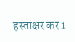हस्ताक्षर कर 1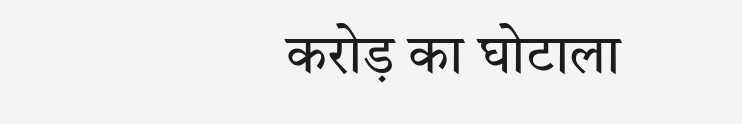करोड़ का घोटाला